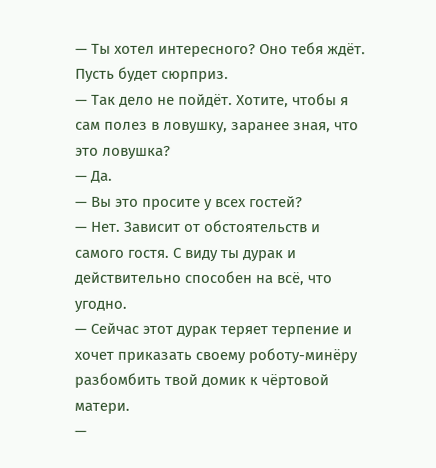— Ты хотел интересного? Оно тебя ждёт. Пусть будет сюрприз.
— Так дело не пойдёт. Хотите, чтобы я сам полез в ловушку, заранее зная, что это ловушка?
— Да.
— Вы это просите у всех гостей?
— Нет. Зависит от обстоятельств и самого гостя. С виду ты дурак и действительно способен на всё, что угодно.
— Сейчас этот дурак теряет терпение и хочет приказать своему роботу-минёру разбомбить твой домик к чёртовой матери.
—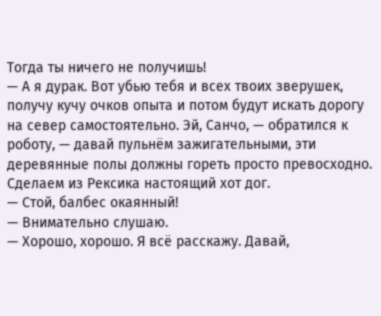Тогда ты ничего не получишь!
— А я дурак. Вот убью тебя и всех твоих зверушек, получу кучу очков опыта и потом будут искать дорогу на север самостоятельно. Эй, Санчо, — обратился к роботу, — давай пульнём зажигательными, эти деревянные полы должны гореть просто превосходно. Сделаем из Рексика настоящий хот дог.
— Стой, балбес окаянный!
— Внимательно слушаю.
— Хорошо, хорошо. Я всё расскажу. Давай,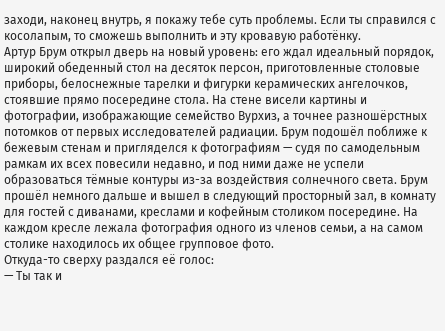заходи, наконец внутрь, я покажу тебе суть проблемы. Если ты справился с косолапым, то сможешь выполнить и эту кровавую работёнку.
Артур Брум открыл дверь на новый уровень: его ждал идеальный порядок, широкий обеденный стол на десяток персон, приготовленные столовые приборы, белоснежные тарелки и фигурки керамических ангелочков, стоявшие прямо посередине стола. На стене висели картины и фотографии, изображающие семейство Вурхиз, а точнее разношёрстных потомков от первых исследователей радиации. Брум подошёл поближе к бежевым стенам и пригляделся к фотографиям — судя по самодельным рамкам их всех повесили недавно, и под ними даже не успели образоваться тёмные контуры из-за воздействия солнечного света. Брум прошёл немного дальше и вышел в следующий просторный зал, в комнату для гостей с диванами, креслами и кофейным столиком посередине. На каждом кресле лежала фотография одного из членов семьи, а на самом столике находилось их общее групповое фото.
Откуда-то сверху раздался её голос:
— Ты так и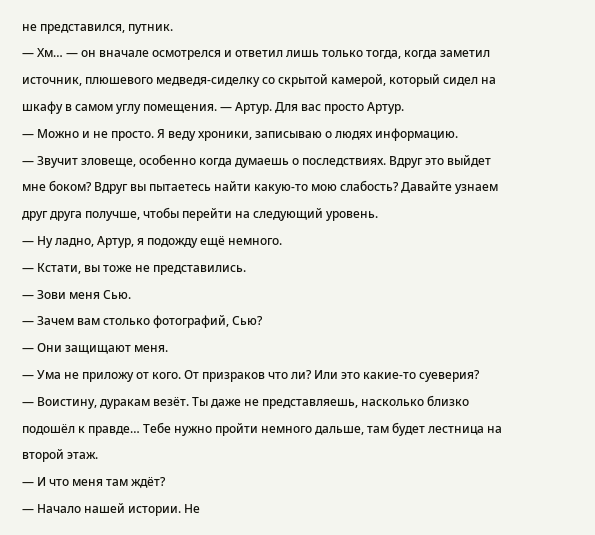не представился, путник.
— Хм… — он вначале осмотрелся и ответил лишь только тогда, когда заметил источник, плюшевого медведя-сиделку со скрытой камерой, который сидел на шкафу в самом углу помещения. — Артур. Для вас просто Артур.
— Можно и не просто. Я веду хроники, записываю о людях информацию.
— Звучит зловеще, особенно когда думаешь о последствиях. Вдруг это выйдет мне боком? Вдруг вы пытаетесь найти какую-то мою слабость? Давайте узнаем друг друга получше, чтобы перейти на следующий уровень.
— Ну ладно, Артур, я подожду ещё немного.
— Кстати, вы тоже не представились.
— Зови меня Сью.
— Зачем вам столько фотографий, Сью?
— Они защищают меня.
— Ума не приложу от кого. От призраков что ли? Или это какие-то суеверия?
— Воистину, дуракам везёт. Ты даже не представляешь, насколько близко подошёл к правде… Тебе нужно пройти немного дальше, там будет лестница на второй этаж.
— И что меня там ждёт?
— Начало нашей истории. Не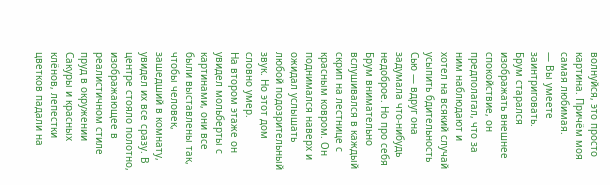волнуйся, это просто картина. Причём моя самая любимая.
— Вы умеете заинтриговать.
Брум старался изображать внешнее спокойствие, он предполагал, что за ним наблюдают и хотел на всякий случай усыпить бдительность Сью — вдруг она задумала что-нибудь недоброе. Но про себя Брум внимательно вслушивался в каждый скрип на лестнице с красным ковром. Он поднимался наверх и ожидал услышать любой подозрительный звук. Но этот дом словно умер.
На втором этаже он увидел мольберты с картинами, они все были выставлены так, чтобы человек, зашедший в комнату, увидел их все сразу. В центре стояло полотно, изображающее в реалистичном стиле пруд в окружении Сакуры и красных клёнов, лепестки цветков падали на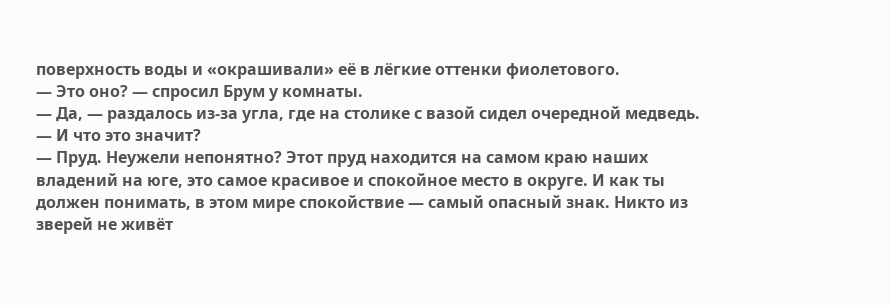поверхность воды и «окрашивали» её в лёгкие оттенки фиолетового.
— Это оно? — спросил Брум у комнаты.
— Да, — раздалось из-за угла, где на столике с вазой сидел очередной медведь.
— И что это значит?
— Пруд. Неужели непонятно? Этот пруд находится на самом краю наших владений на юге, это самое красивое и спокойное место в округе. И как ты должен понимать, в этом мире спокойствие — самый опасный знак. Никто из зверей не живёт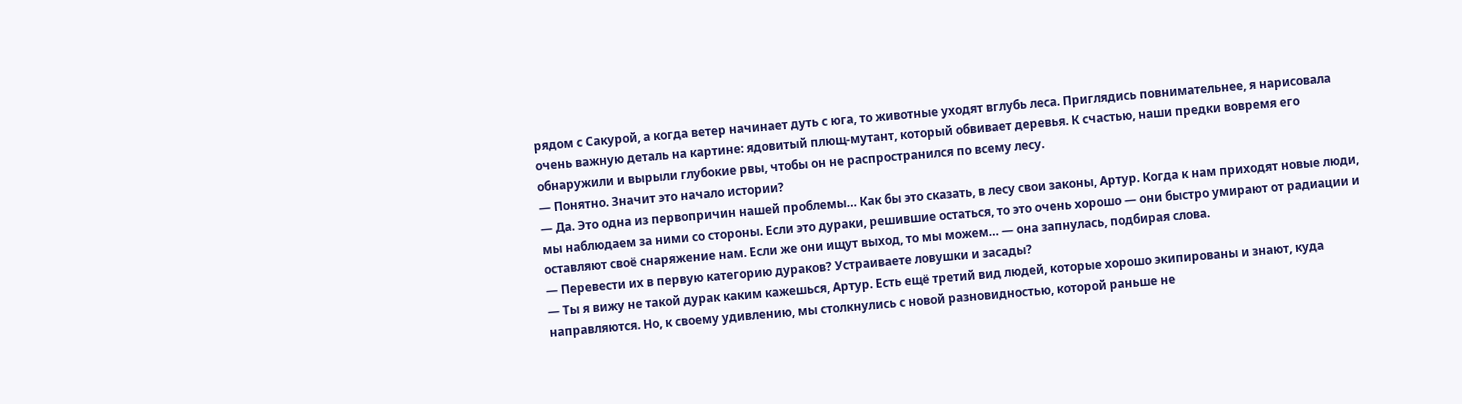рядом с Сакурой, а когда ветер начинает дуть с юга, то животные уходят вглубь леса. Приглядись повнимательнее, я нарисовала очень важную деталь на картине: ядовитый плющ-мутант, который обвивает деревья. К счастью, наши предки вовремя его обнаружили и вырыли глубокие рвы, чтобы он не распространился по всему лесу.
— Понятно. Значит это начало истории?
— Да. Это одна из первопричин нашей проблемы… Как бы это сказать, в лесу свои законы, Артур. Когда к нам приходят новые люди, мы наблюдаем за ними со стороны. Если это дураки, решившие остаться, то это очень хорошо — они быстро умирают от радиации и оставляют своё снаряжение нам. Если же они ищут выход, то мы можем… — она запнулась, подбирая слова.
— Перевести их в первую категорию дураков? Устраиваете ловушки и засады?
— Ты я вижу не такой дурак каким кажешься, Артур. Есть ещё третий вид людей, которые хорошо экипированы и знают, куда направляются. Но, к своему удивлению, мы столкнулись с новой разновидностью, которой раньше не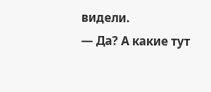видели.
— Да? А какие тут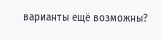варианты ещё возможны?